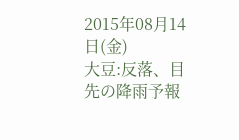2015年08月14日(金)
大豆:反落、目先の降雨予報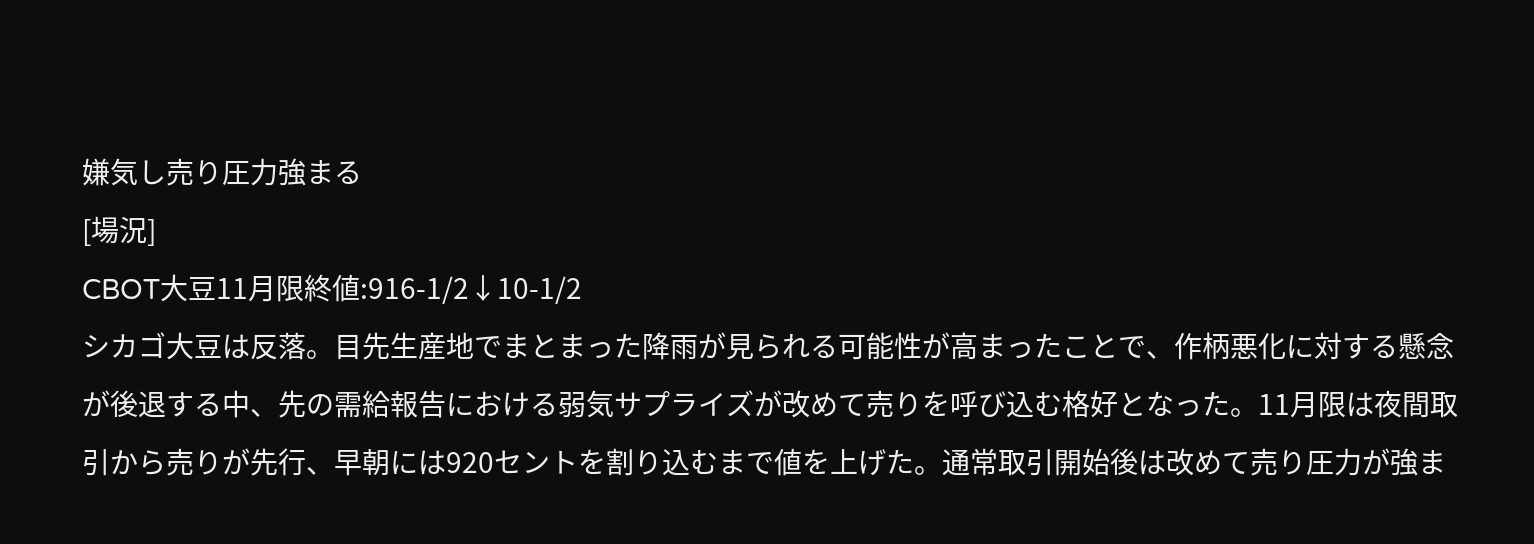嫌気し売り圧力強まる
[場況]
CBOT大豆11月限終値:916-1/2↓10-1/2
シカゴ大豆は反落。目先生産地でまとまった降雨が見られる可能性が高まったことで、作柄悪化に対する懸念が後退する中、先の需給報告における弱気サプライズが改めて売りを呼び込む格好となった。11月限は夜間取引から売りが先行、早朝には920セントを割り込むまで値を上げた。通常取引開始後は改めて売り圧力が強ま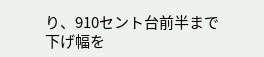り、910セント台前半まで下げ幅を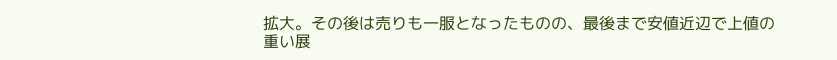拡大。その後は売りも一服となったものの、最後まで安値近辺で上値の重い展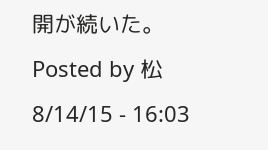開が続いた。
Posted by 松 8/14/15 - 16:03